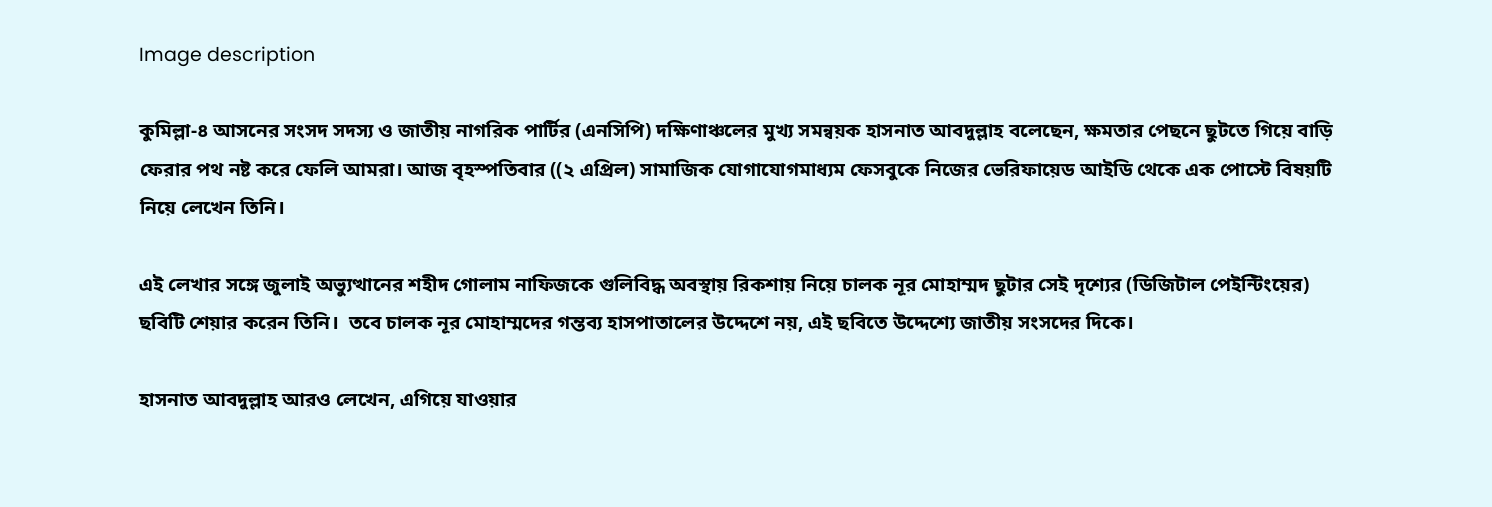Image description

কুমিল্লা-৪ আসনের সংসদ সদস্য ও জাতীয় নাগরিক পার্টির (এনসিপি) দক্ষিণাঞ্চলের মুখ্য সমন্বয়ক হাসনাত আবদুল্লাহ বলেছেন, ক্ষমতার পেছনে ছুটতে গিয়ে বাড়ি ফেরার পথ নষ্ট করে ফেলি আমরা। আজ বৃহস্পতিবার ((২ এপ্রিল) সামাজিক যোগাযোগমাধ্যম ফেসবুকে নিজের ভেরিফায়েড আইডি থেকে এক পোস্টে বিষয়টি নিয়ে লেখেন তিনি।

এই লেখার সঙ্গে জুলাই অভ্যুত্থানের শহীদ গোলাম নাফিজকে গুলিবিদ্ধ অবস্থায় রিকশায় নিয়ে চালক নূর মোহাম্মদ ছুটার সেই দৃশ্যের (ডিজিটাল পেইন্টিংয়ের) ছবিটি শেয়ার করেন তিনি।  তবে চালক নূর মোহাম্মদের গন্তব্য হাসপাতালের উদ্দেশে নয়, এই ছবিতে উদ্দেশ্যে জাতীয় সংসদের দিকে।

হাসনাত আবদুল্লাহ আরও লেখেন, এগিয়ে যাওয়ার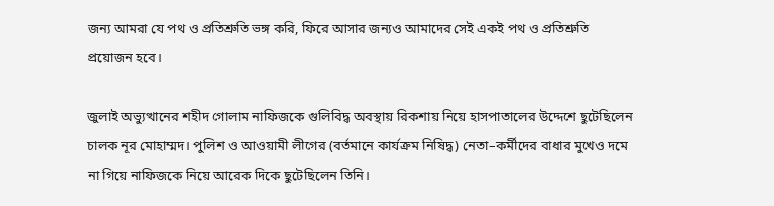জন্য আমরা যে পথ ও প্রতিশ্রুতি ভঙ্গ করি, ফিরে আসার জন্যও আমাদের সেই একই পথ ও প্রতিশ্রুতি প্রয়োজন হবে।

জুলাই অভ্যুত্থানের শহীদ গোলাম নাফিজকে গুলিবিদ্ধ অবস্থায় রিকশায় নিয়ে হাসপাতালের উদ্দেশে ছুটেছিলেন চালক নূর মোহাম্মদ। পুলিশ ও আওয়ামী লীগের (বর্তমানে কার্যক্রম নিষিদ্ধ) নেতা–কর্মীদের বাধার মুখেও দমে না গিয়ে নাফিজকে নিয়ে আরেক দিকে ছুটেছিলেন তিনি।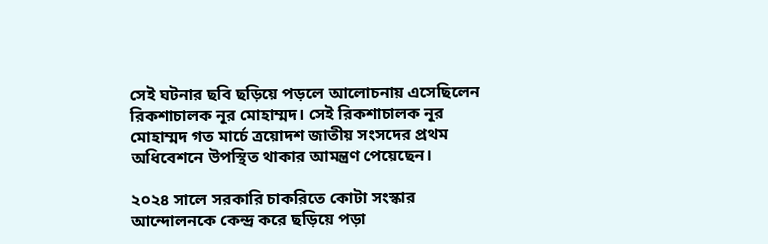সেই ঘটনার ছবি ছড়িয়ে পড়লে আলোচনায় এসেছিলেন রিকশাচালক নূর মোহাম্মদ। সেই রিকশাচালক নূর মোহাম্মদ গত মার্চে ত্রয়োদশ জাতীয় সংসদের প্রথম অধিবেশনে উপস্থিত থাকার আমন্ত্রণ পেয়েছেন।

২০২৪ সালে সরকারি চাকরিতে কোটা সংস্কার আন্দোলনকে কেন্দ্র করে ছড়িয়ে পড়া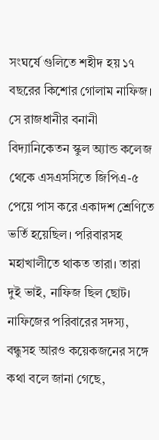সংঘর্ষে গুলিতে শহীদ হয় ১৭ বছরের কিশোর গোলাম নাফিজ। সে রাজধানীর বনানী বিদ্যানিকেতন স্কুল অ্যান্ড কলেজ থেকে এসএসসিতে জিপিএ-৫ পেয়ে পাস করে একাদশ শ্রেণিতে ভর্তি হয়েছিল। পরিবারসহ মহাখালীতে থাকত তারা। তারা দুই ভাই, নাফিজ ছিল ছোট। নাফিজের পরিবারের সদস্য, বন্ধুসহ আরও কয়েকজনের সঙ্গে কথা বলে জানা গেছে,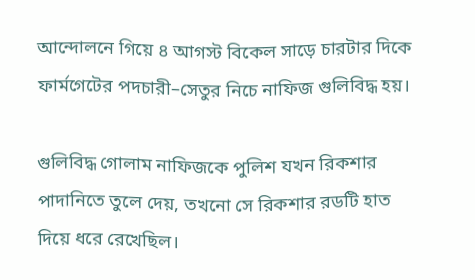আন্দোলনে গিয়ে ৪ আগস্ট বিকেল সাড়ে চারটার দিকে ফার্মগেটের পদচারী–সেতুর নিচে নাফিজ গুলিবিদ্ধ হয়।

গুলিবিদ্ধ গোলাম নাফিজকে পুলিশ যখন রিকশার পাদানিতে তুলে দেয়, তখনো সে রিকশার রডটি হাত দিয়ে ধরে রেখেছিল।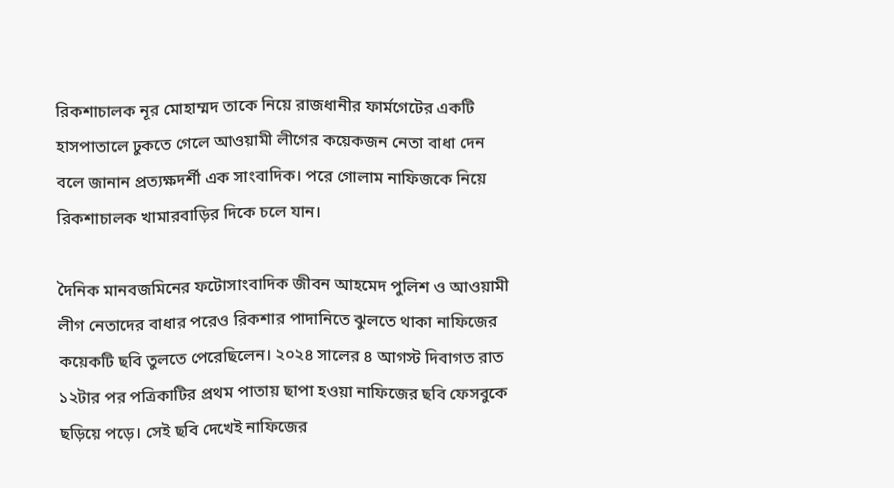রিকশাচালক নূর মোহাম্মদ তাকে নিয়ে রাজধানীর ফার্মগেটের একটি হাসপাতালে ঢুকতে গেলে আওয়ামী লীগের কয়েকজন নেতা বাধা দেন বলে জানান প্রত্যক্ষদর্শী এক সাংবাদিক। পরে গোলাম নাফিজকে নিয়ে রিকশাচালক খামারবাড়ির দিকে চলে যান।

দৈনিক মানবজমিনের ফটোসাংবাদিক জীবন আহমেদ পুলিশ ও আওয়ামী লীগ নেতাদের বাধার পরেও রিকশার পাদানিতে ঝুলতে থাকা নাফিজের কয়েকটি ছবি তুলতে পেরেছিলেন। ২০২৪ সালের ৪ আগস্ট দিবাগত রাত ১২টার পর পত্রিকাটির প্রথম পাতায় ছাপা হওয়া নাফিজের ছবি ফেসবুকে ছড়িয়ে পড়ে। সেই ছবি দেখেই নাফিজের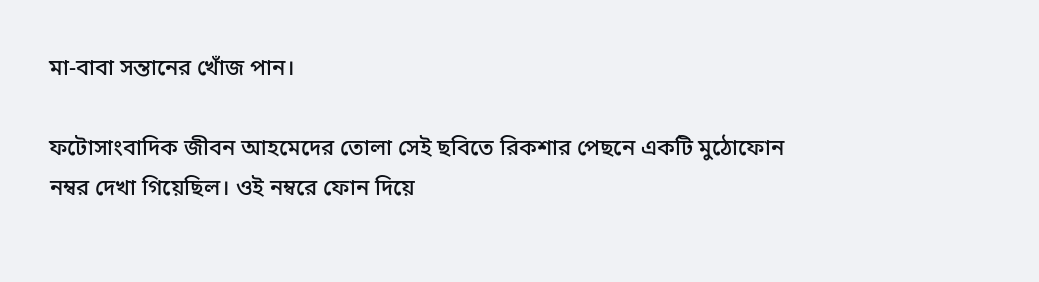মা-বাবা সন্তানের খোঁজ পান।

ফটোসাংবাদিক জীবন আহমেদের তোলা সেই ছবিতে রিকশার পেছনে একটি মুঠোফোন নম্বর দেখা গিয়েছিল। ওই নম্বরে ফোন দিয়ে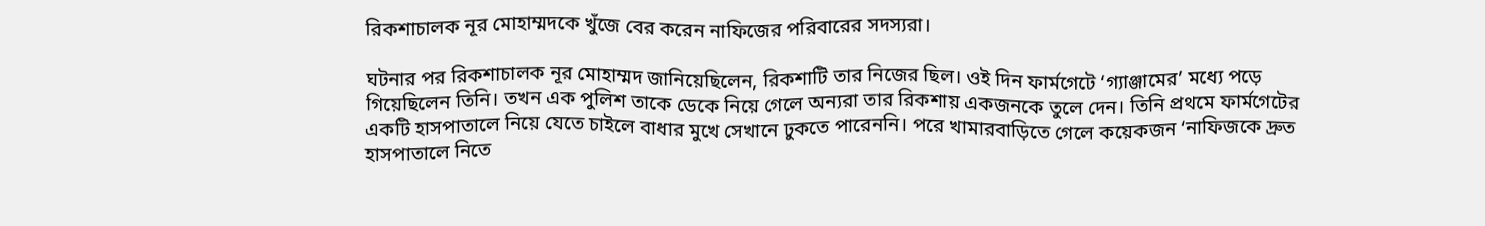রিকশাচালক নূর মোহাম্মদকে খুঁজে বের করেন নাফিজের পরিবারের সদস্যরা।

ঘটনার পর রিকশাচালক নূর মোহাম্মদ জানিয়েছিলেন, রিকশাটি তার নিজের ছিল। ওই দিন ফার্মগেটে ‘গ্যাঞ্জামের’ মধ্যে পড়ে গিয়েছিলেন তিনি। তখন এক পুলিশ তাকে ডেকে নিয়ে গেলে অন্যরা তার রিকশায় একজনকে তুলে দেন। তিনি প্রথমে ফার্মগেটের একটি হাসপাতালে নিয়ে যেতে চাইলে বাধার মুখে সেখানে ঢুকতে পারেননি। পরে খামারবাড়িতে গেলে কয়েকজন ‘নাফিজকে দ্রুত হাসপাতালে নিতে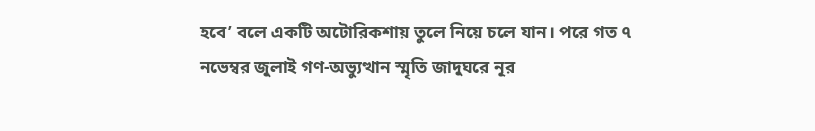হবে’ বলে একটি অটোরিকশায় তুলে নিয়ে চলে যান। পরে গত ৭ নভেম্বর জুলাই গণ-অভ্যুত্থান স্মৃতি জাদুঘরে নূর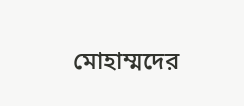মোহাম্মদের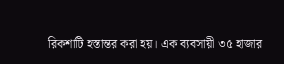রিকশাটি হস্তান্তর করা হয়। এক ব্যবসায়ী ৩৫ হাজার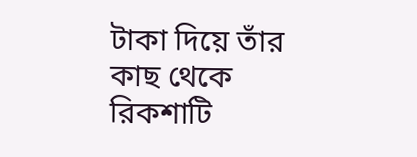টাকা দিয়ে তাঁর কাছ থেকে রিকশাটি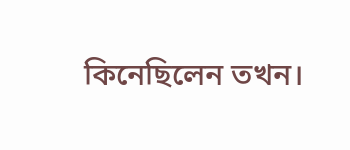কিনেছিলেন তখন।